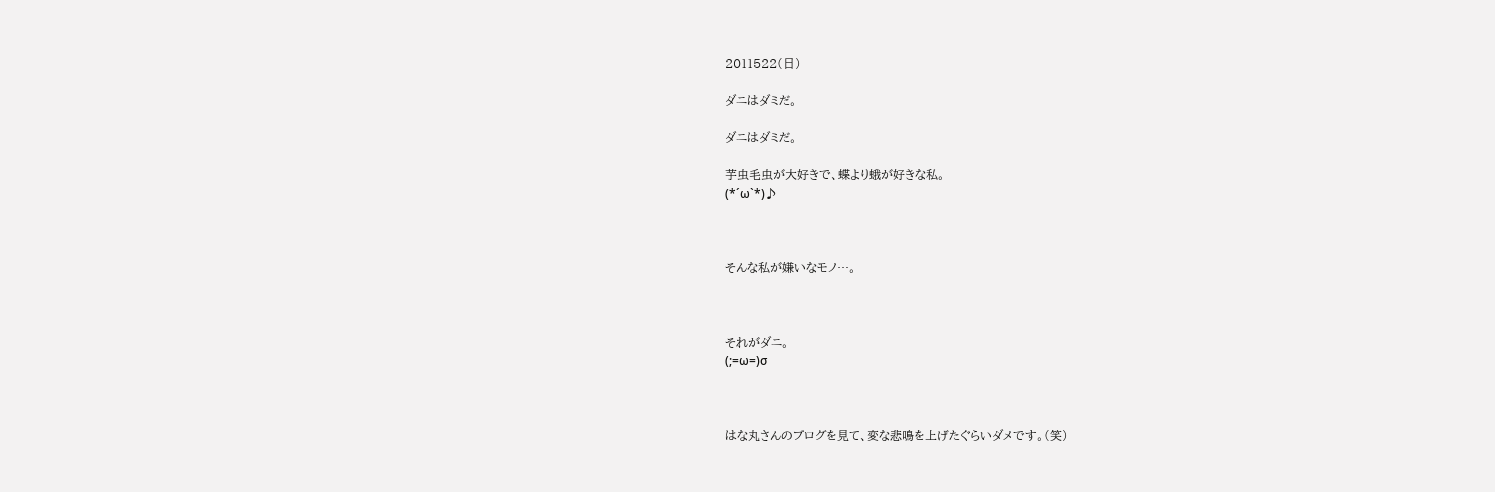2011522(日)

ダニはダミだ。

ダニはダミだ。

芋虫毛虫が大好きで、蝶より蛾が好きな私。
(*´ω`*)♪



そんな私が嫌いなモノ…。



それがダニ。
(;=ω=)σ



はな丸さんのブログを見て、変な悲鳴を上げたぐらいダメです。(笑)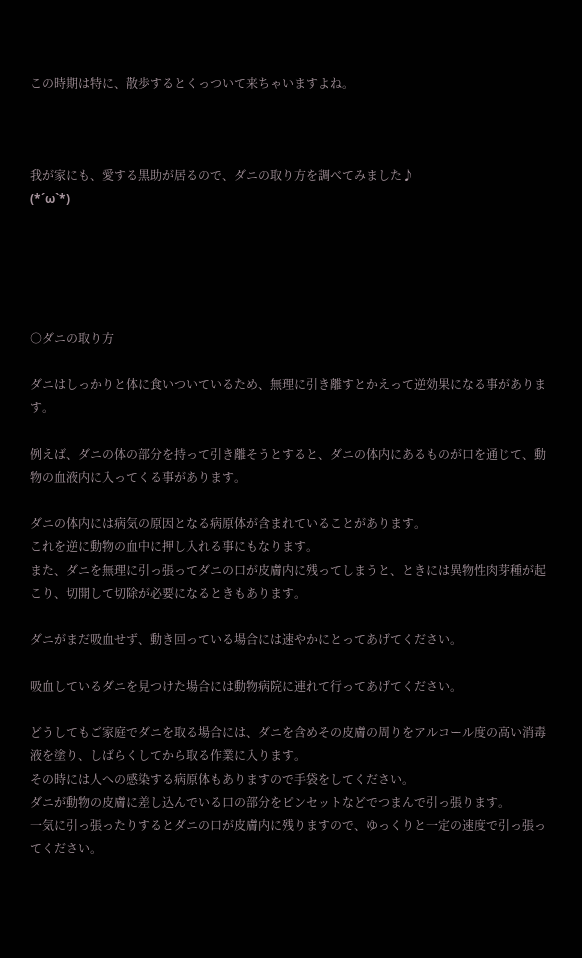この時期は特に、散歩するとくっついて来ちゃいますよね。



我が家にも、愛する黒助が居るので、ダニの取り方を調べてみました♪
(*´ω`*)





○ダニの取り方

ダニはしっかりと体に食いついているため、無理に引き離すとかえって逆効果になる事があります。

例えば、ダニの体の部分を持って引き離そうとすると、ダニの体内にあるものが口を通じて、動物の血液内に入ってくる事があります。

ダニの体内には病気の原因となる病原体が含まれていることがあります。
これを逆に動物の血中に押し入れる事にもなります。
また、ダニを無理に引っ張ってダニの口が皮膚内に残ってしまうと、ときには異物性肉芽種が起こり、切開して切除が必要になるときもあります。

ダニがまだ吸血せず、動き回っている場合には速やかにとってあげてください。

吸血しているダニを見つけた場合には動物病院に連れて行ってあげてください。

どうしてもご家庭でダニを取る場合には、ダニを含めその皮膚の周りをアルコール度の高い消毒液を塗り、しばらくしてから取る作業に入ります。
その時には人への感染する病原体もありますので手袋をしてください。
ダニが動物の皮膚に差し込んでいる口の部分をピンセットなどでつまんで引っ張ります。
一気に引っ張ったりするとダニの口が皮膚内に残りますので、ゆっくりと一定の速度で引っ張ってください。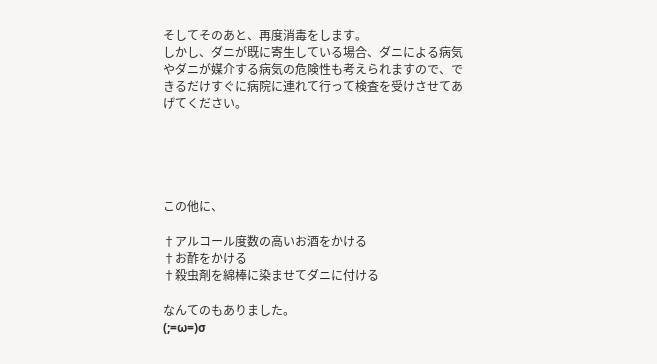そしてそのあと、再度消毒をします。
しかし、ダニが既に寄生している場合、ダニによる病気やダニが媒介する病気の危険性も考えられますので、できるだけすぐに病院に連れて行って検査を受けさせてあげてください。





この他に、

†アルコール度数の高いお酒をかける
†お酢をかける
†殺虫剤を綿棒に染ませてダニに付ける

なんてのもありました。
(;=ω=)σ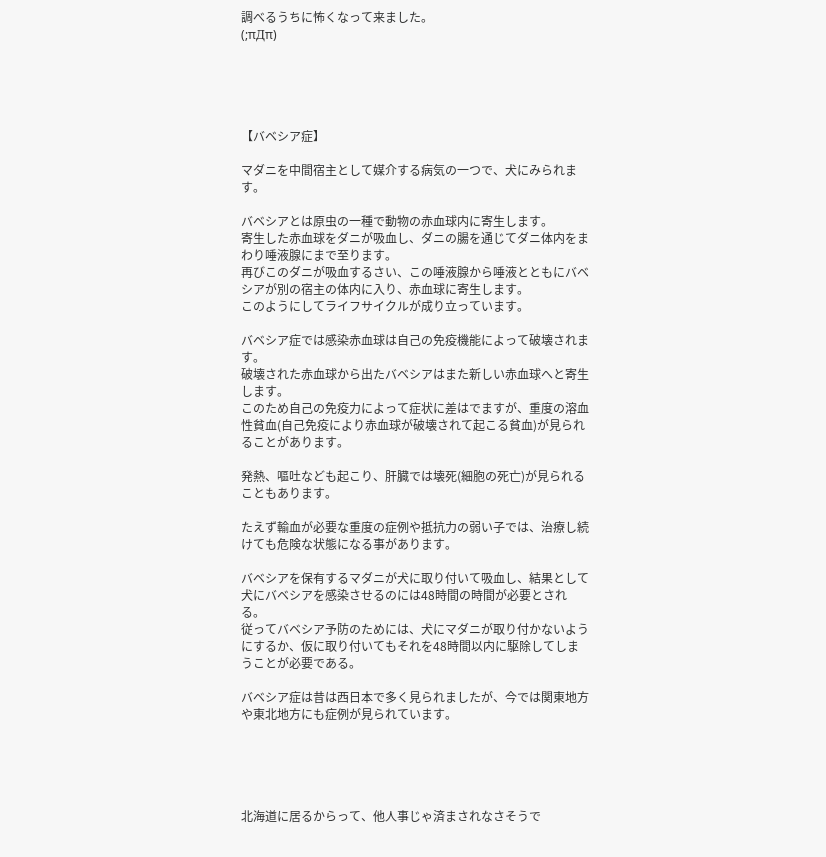調べるうちに怖くなって来ました。
(;πДπ)





【バベシア症】

マダニを中間宿主として媒介する病気の一つで、犬にみられます。

バベシアとは原虫の一種で動物の赤血球内に寄生します。
寄生した赤血球をダニが吸血し、ダニの腸を通じてダニ体内をまわり唾液腺にまで至ります。
再びこのダニが吸血するさい、この唾液腺から唾液とともにバベシアが別の宿主の体内に入り、赤血球に寄生します。
このようにしてライフサイクルが成り立っています。

バベシア症では感染赤血球は自己の免疫機能によって破壊されます。
破壊された赤血球から出たバベシアはまた新しい赤血球へと寄生します。
このため自己の免疫力によって症状に差はでますが、重度の溶血性貧血(自己免疫により赤血球が破壊されて起こる貧血)が見られることがあります。

発熱、嘔吐なども起こり、肝臓では壊死(細胞の死亡)が見られることもあります。

たえず輸血が必要な重度の症例や抵抗力の弱い子では、治療し続けても危険な状態になる事があります。

バベシアを保有するマダニが犬に取り付いて吸血し、結果として犬にバベシアを感染させるのには48時間の時間が必要とされる。
従ってバベシア予防のためには、犬にマダニが取り付かないようにするか、仮に取り付いてもそれを48時間以内に駆除してしまうことが必要である。

バベシア症は昔は西日本で多く見られましたが、今では関東地方や東北地方にも症例が見られています。





北海道に居るからって、他人事じゃ済まされなさそうで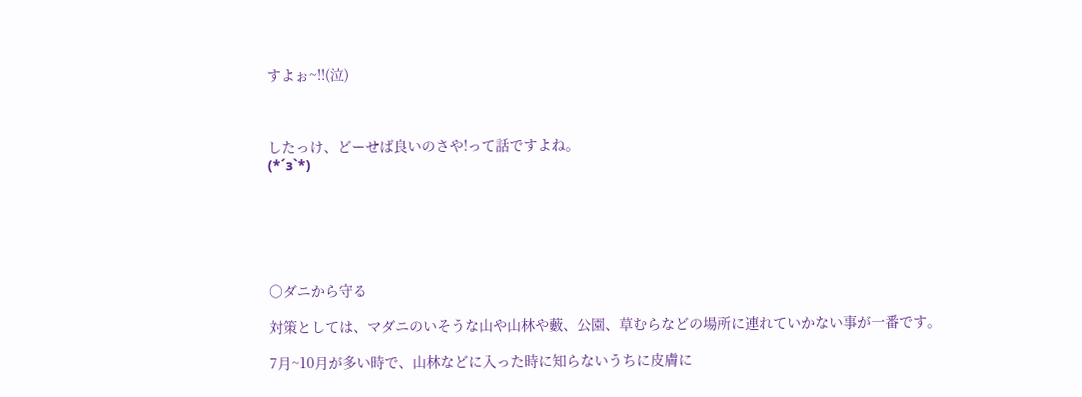すよぉ~!!(泣)



したっけ、どーせば良いのさや!って話ですよね。
(*´з`*)






○ダニから守る

対策としては、マダニのいそうな山や山林や藪、公園、草むらなどの場所に連れていかない事が一番です。

7月~10月が多い時で、山林などに入った時に知らないうちに皮膚に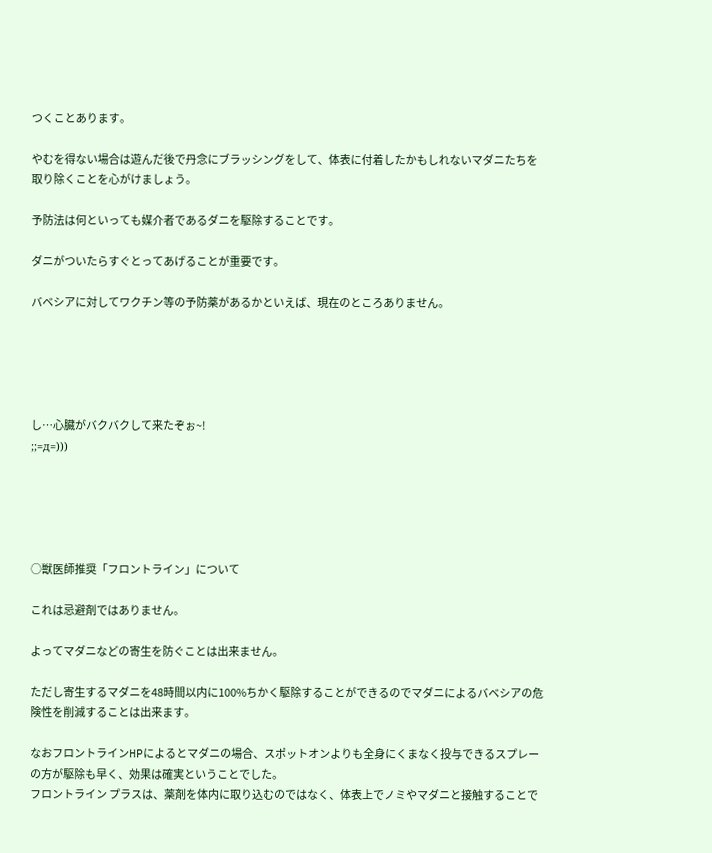つくことあります。

やむを得ない場合は遊んだ後で丹念にブラッシングをして、体表に付着したかもしれないマダニたちを取り除くことを心がけましょう。

予防法は何といっても媒介者であるダニを駆除することです。

ダニがついたらすぐとってあげることが重要です。

バベシアに対してワクチン等の予防薬があるかといえば、現在のところありません。





し…心臓がバクバクして来たぞぉ~!
;;=д=)))





○獣医師推奨「フロントライン」について

これは忌避剤ではありません。

よってマダニなどの寄生を防ぐことは出来ません。

ただし寄生するマダニを48時間以内に100%ちかく駆除することができるのでマダニによるバベシアの危険性を削減することは出来ます。

なおフロントラインHPによるとマダニの場合、スポットオンよりも全身にくまなく投与できるスプレーの方が駆除も早く、効果は確実ということでした。
フロントライン プラスは、薬剤を体内に取り込むのではなく、体表上でノミやマダニと接触することで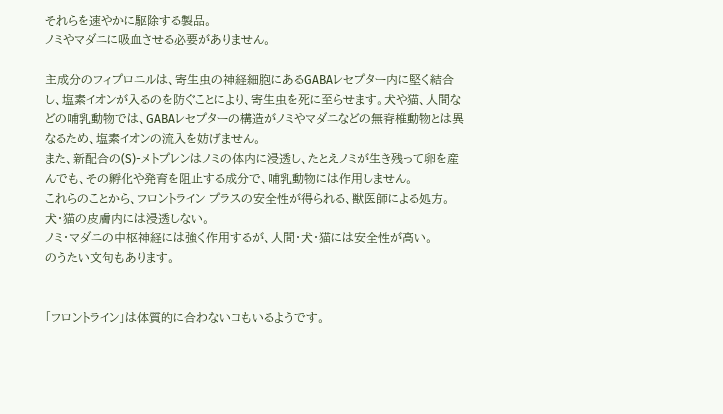それらを速やかに駆除する製品。
ノミやマダニに吸血させる必要がありません。

主成分のフィプロニルは、寄生虫の神経細胞にあるGABAレセプター内に堅く結合し、塩素イオンが入るのを防ぐことにより、寄生虫を死に至らせます。犬や猫、人間などの哺乳動物では、GABAレセプターの構造がノミやマダニなどの無脊椎動物とは異なるため、塩素イオンの流入を妨げません。
また、新配合の(S)-メトプレンはノミの体内に浸透し、たとえノミが生き残って卵を産んでも、その孵化や発育を阻止する成分で、哺乳動物には作用しません。
これらのことから、フロントライン プラスの安全性が得られる、獣医師による処方。
犬・猫の皮膚内には浸透しない。
ノミ・マダニの中枢神経には強く作用するが、人間・犬・猫には安全性が高い。
のうたい文句もあります。


「フロントライン」は体質的に合わないコもいるようです。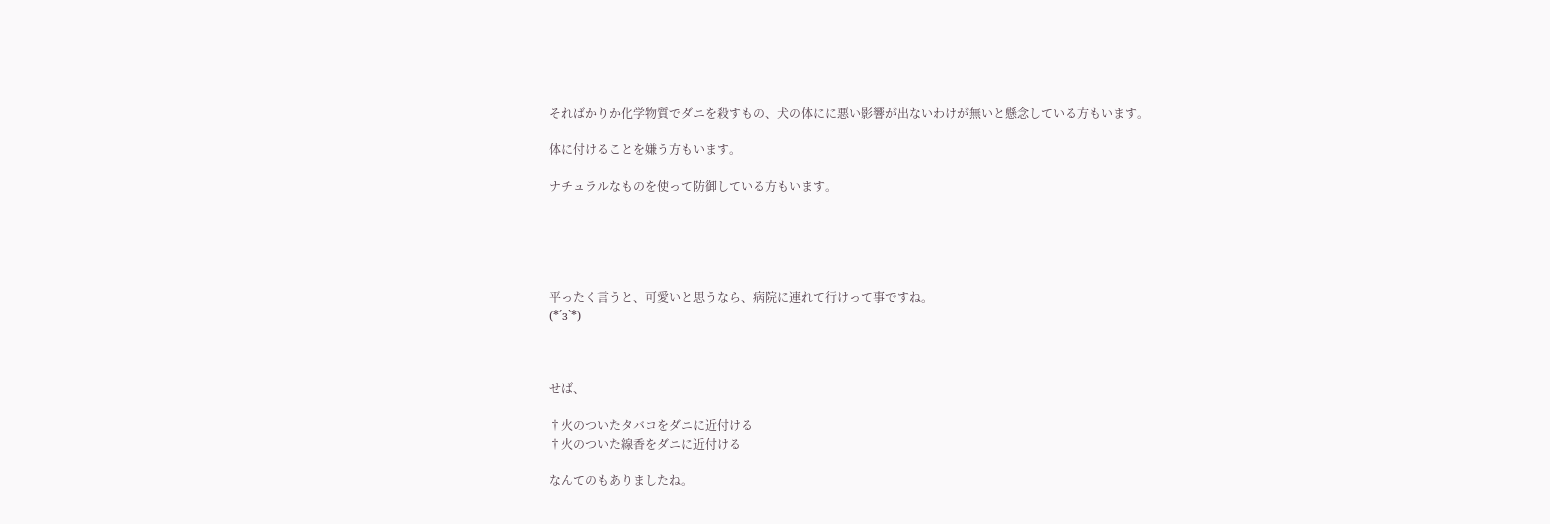そればかりか化学物質でダニを殺すもの、犬の体にに悪い影響が出ないわけが無いと懸念している方もいます。

体に付けることを嫌う方もいます。

ナチュラルなものを使って防御している方もいます。





平ったく言うと、可愛いと思うなら、病院に連れて行けって事ですね。
(*´з`*)



せば、

†火のついたタバコをダニに近付ける
†火のついた線香をダニに近付ける

なんてのもありましたね。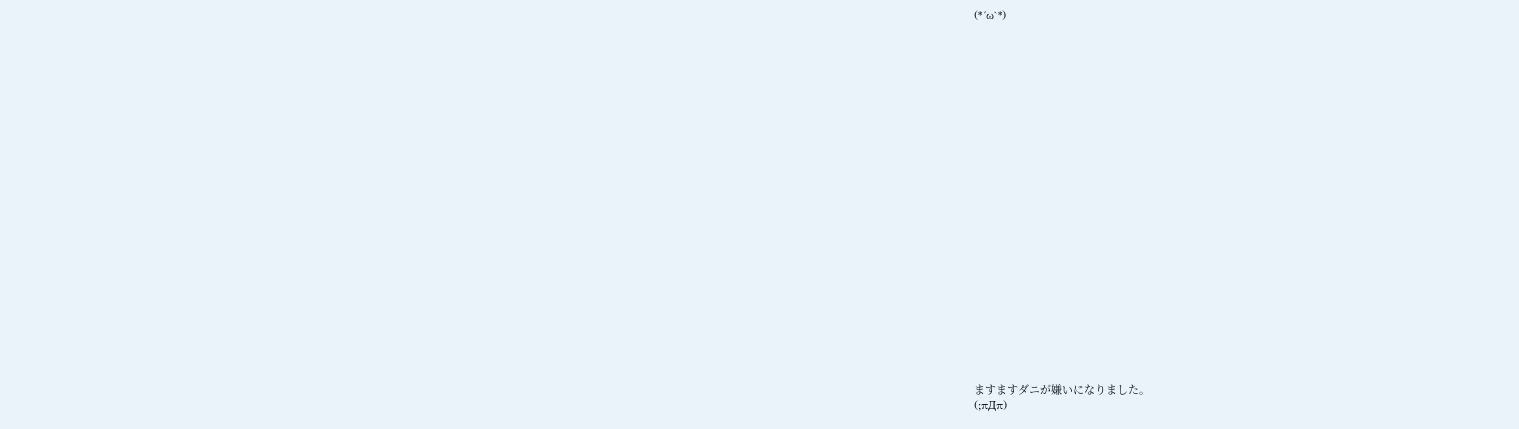(*´ω`*)
























ますますダニが嫌いになりました。
(;πДπ)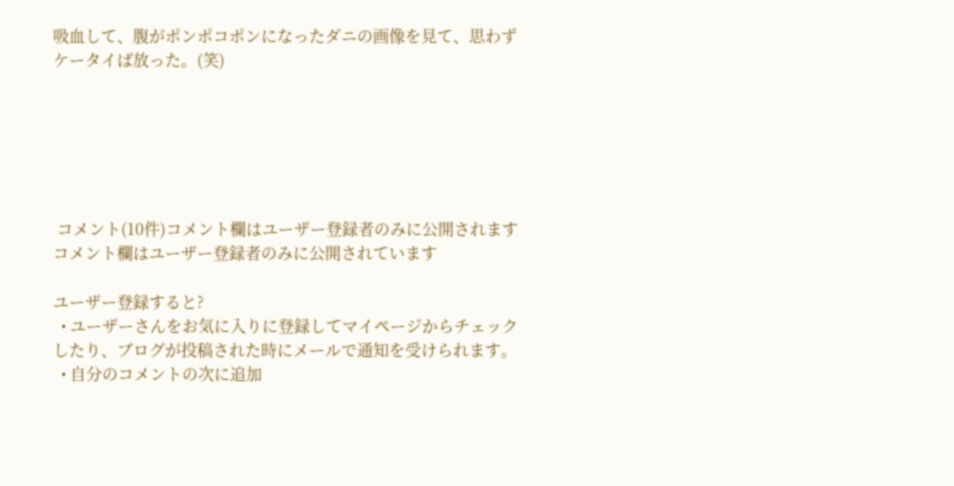吸血して、腹がポンポコポンになったダニの画像を見て、思わずケータイば放った。(笑)






 コメント(10件)コメント欄はユーザー登録者のみに公開されます
コメント欄はユーザー登録者のみに公開されています

ユーザー登録すると?
  • ユーザーさんをお気に入りに登録してマイページからチェックしたり、ブログが投稿された時にメールで通知を受けられます。
  • 自分のコメントの次に追加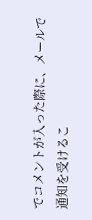でコメントが入った際に、メールで通知を受けるこ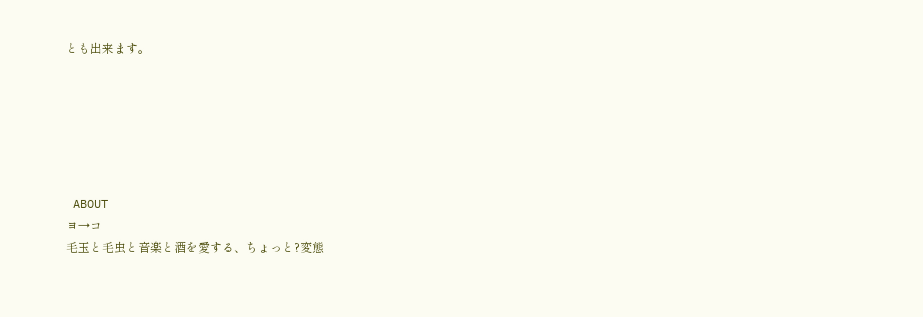とも出来ます。






 ABOUT
ヨ→コ
毛玉と毛虫と音楽と酒を愛する、ちょっと?変態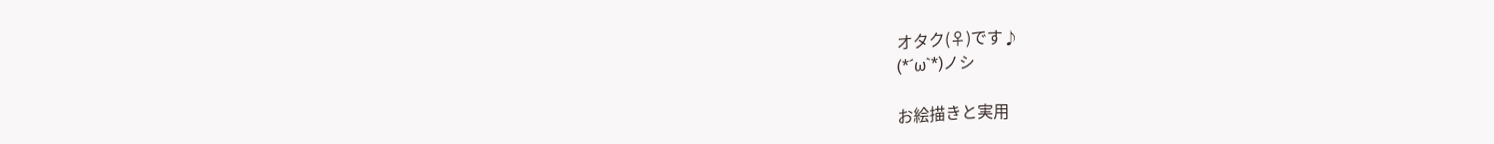オタク(♀)です♪
(*´ω`*)ノシ

お絵描きと実用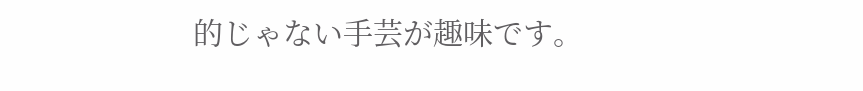的じゃない手芸が趣味です。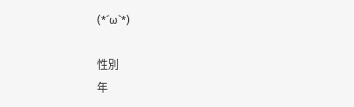(*´ω`*)

性別
年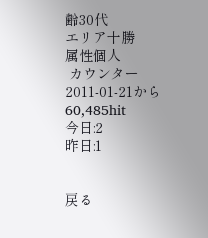齢30代
エリア十勝
属性個人
 カウンター
2011-01-21から
60,485hit
今日:2
昨日:1


戻る